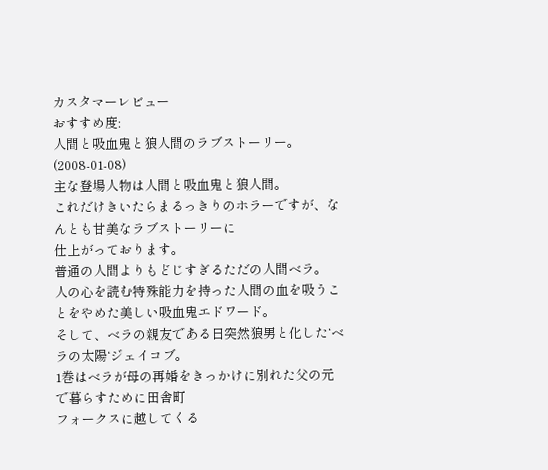カスタマーレビュー
おすすめ度:
人間と吸血鬼と狼人間のラブストーリー。
(2008-01-08)
主な登場人物は人間と吸血鬼と狼人間。
これだけきいたらまるっきりのホラーですが、なんとも甘美なラブストーリーに
仕上がっております。
普通の人間よりもどじすぎるただの人間ベラ。
人の心を読む特殊能力を持った人間の血を吸うことをやめた美しい吸血鬼エドワード。
そして、ベラの親友である日突然狼男と化した‘ベラの太陽‘ジェイコブ。
1巻はベラが母の再婚をきっかけに別れた父の元で暮らすために田舎町
フォークスに越してくる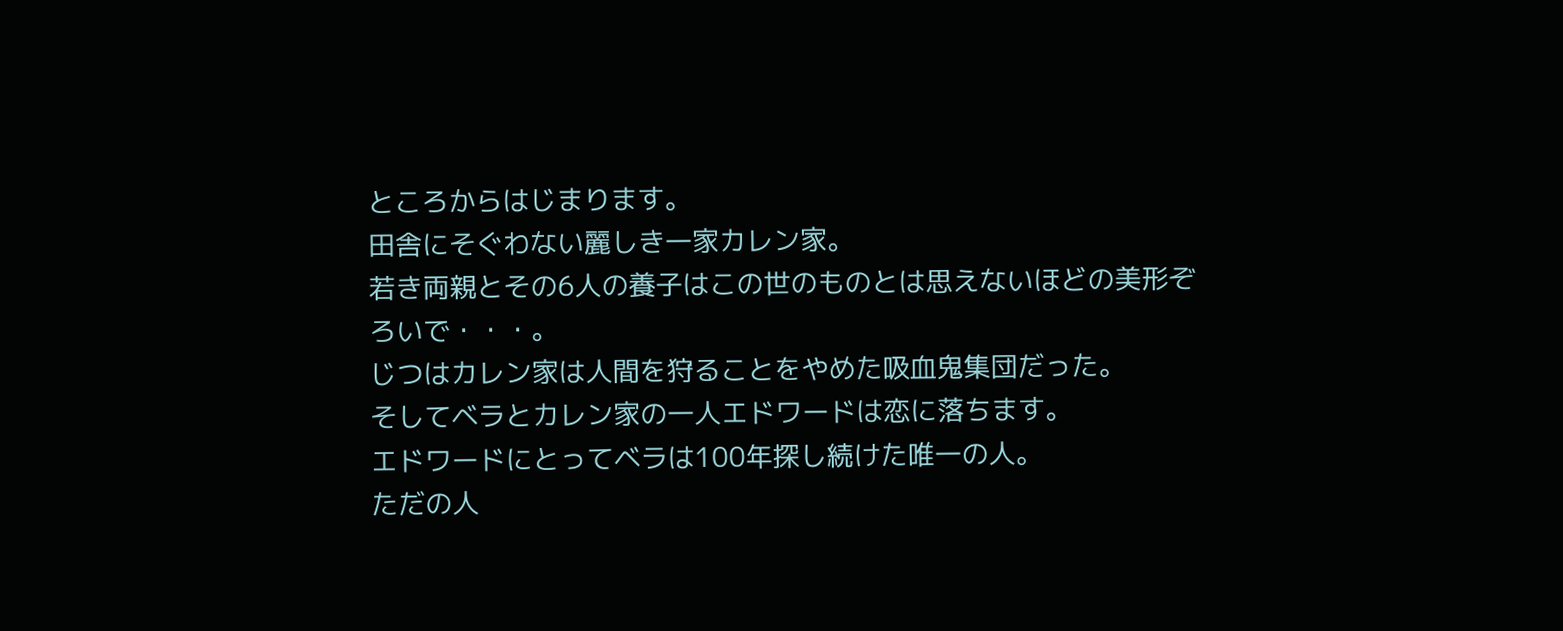ところからはじまります。
田舎にそぐわない麗しき一家カレン家。
若き両親とその6人の養子はこの世のものとは思えないほどの美形ぞろいで・・・。
じつはカレン家は人間を狩ることをやめた吸血鬼集団だった。
そしてベラとカレン家の一人エドワードは恋に落ちます。
エドワードにとってベラは100年探し続けた唯一の人。
ただの人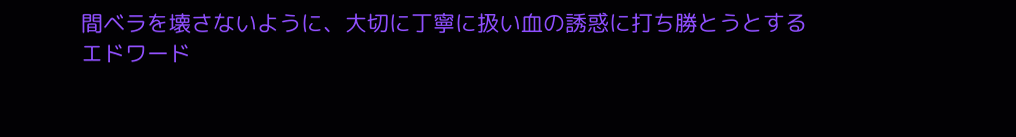間ベラを壊さないように、大切に丁寧に扱い血の誘惑に打ち勝とうとする
エドワード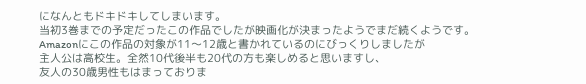になんともドキドキしてしまいます。
当初3巻までの予定だったこの作品でしたが映画化が決まったようでまだ続くようです。
Amazonにこの作品の対象が11〜12歳と書かれているのにびっくりしましたが
主人公は高校生。全然10代後半も20代の方も楽しめると思いますし、
友人の30歳男性もはまっておりま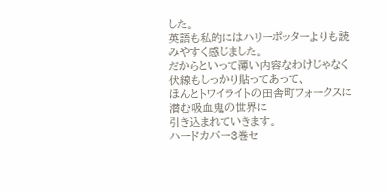した。
英語も私的にはハリーポッターよりも読みやすく感じました。
だからといって薄い内容なわけじゃなく伏線もしっかり貼ってあって、
ほんとトワイライトの田舎町フォークスに潜む吸血鬼の世界に
引き込まれていきます。
ハードカバー3巻セ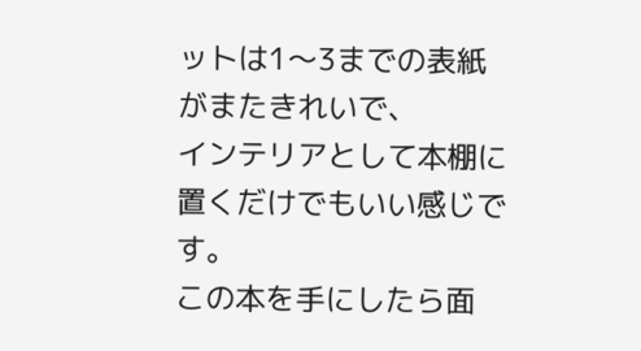ットは1〜3までの表紙がまたきれいで、
インテリアとして本棚に置くだけでもいい感じです。
この本を手にしたら面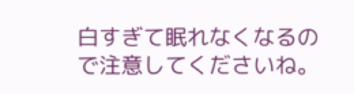白すぎて眠れなくなるので注意してくださいね。